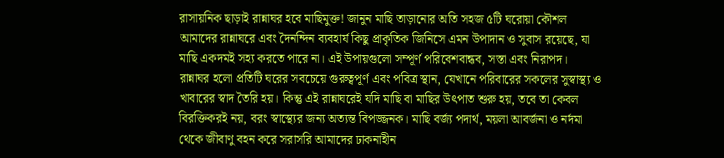রাসায়নিক ছাড়াই রান্নাঘর হবে মাছিমুক্ত! জানুন মাছি তাড়ানোর অতি সহজ ৫টি ঘরোয়া কৌশল
আমাদের রান্নাঘরে এবং দৈনন্দিন ব্যবহার্য কিছু প্রাকৃতিক জিনিসে এমন উপাদান ও সুবাস রয়েছে, যা মাছি একদমই সহ্য করতে পারে না। এই উপায়গুলো সম্পূর্ণ পরিবেশবান্ধব, সস্তা এবং নিরাপদ।
রান্নাঘর হলো প্রতিটি ঘরের সবচেয়ে গুরুত্বপূর্ণ এবং পবিত্র স্থান, যেখানে পরিবারের সকলের সুস্বাস্থ্য ও খাবারের স্বাদ তৈরি হয়। কিন্তু এই রান্নাঘরেই যদি মাছি বা মাছির উৎপাত শুরু হয়, তবে তা কেবল বিরক্তিকরই নয়, বরং স্বাস্থ্যের জন্য অত্যন্ত বিপজ্জনক। মাছি বর্জ্য পদার্থ, ময়লা আবর্জনা ও নর্দমা থেকে জীবাণু বহন করে সরাসরি আমাদের ঢাকনাহীন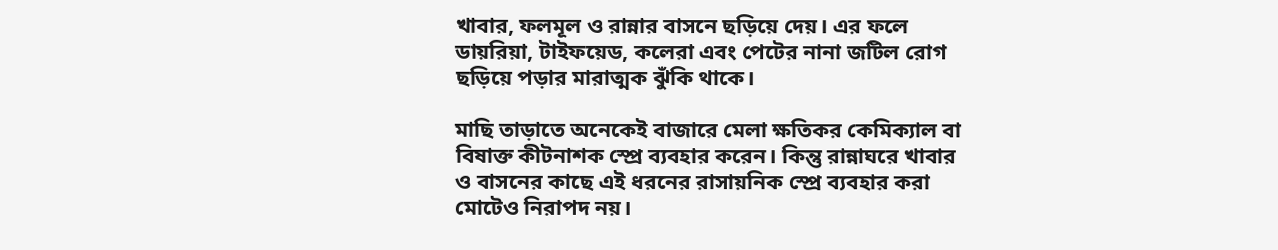খাবার, ফলমূল ও রান্নার বাসনে ছড়িয়ে দেয়। এর ফলে ডায়রিয়া, টাইফয়েড, কলেরা এবং পেটের নানা জটিল রোগ ছড়িয়ে পড়ার মারাত্মক ঝুঁকি থাকে।

মাছি তাড়াতে অনেকেই বাজারে মেলা ক্ষতিকর কেমিক্যাল বা বিষাক্ত কীটনাশক স্প্রে ব্যবহার করেন। কিন্তু রান্নাঘরে খাবার ও বাসনের কাছে এই ধরনের রাসায়নিক স্প্রে ব্যবহার করা মোটেও নিরাপদ নয়।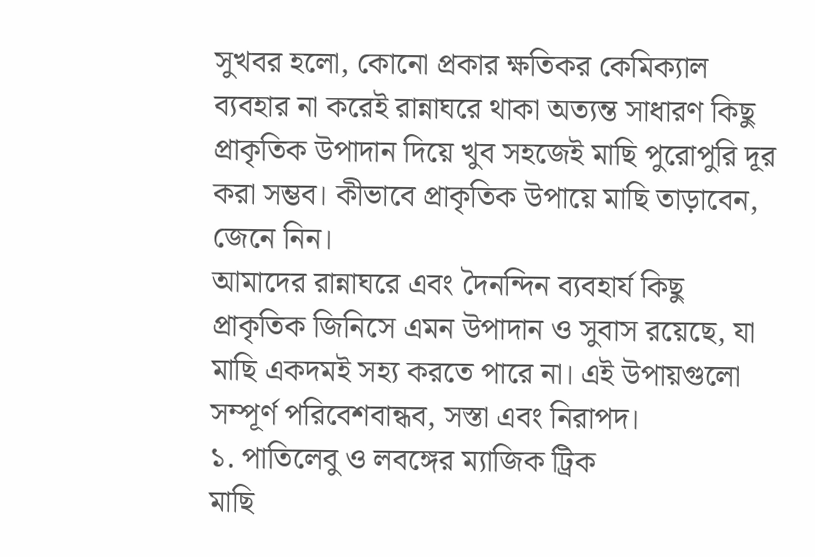সুখবর হলো, কোনো প্রকার ক্ষতিকর কেমিক্যাল ব্যবহার না করেই রান্নাঘরে থাকা অত্যন্ত সাধারণ কিছু প্রাকৃতিক উপাদান দিয়ে খুব সহজেই মাছি পুরোপুরি দূর করা সম্ভব। কীভাবে প্রাকৃতিক উপায়ে মাছি তাড়াবেন, জেনে নিন।
আমাদের রান্নাঘরে এবং দৈনন্দিন ব্যবহার্য কিছু প্রাকৃতিক জিনিসে এমন উপাদান ও সুবাস রয়েছে, যা মাছি একদমই সহ্য করতে পারে না। এই উপায়গুলো সম্পূর্ণ পরিবেশবান্ধব, সস্তা এবং নিরাপদ।
১. পাতিলেবু ও লবঙ্গের ম্যাজিক ট্রিক
মাছি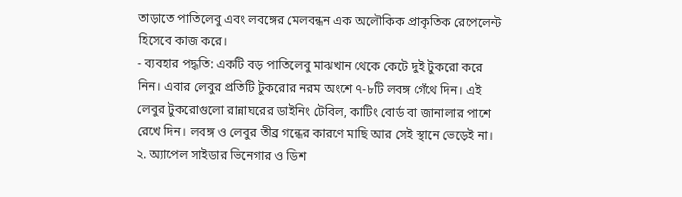তাড়াতে পাতিলেবু এবং লবঙ্গের মেলবন্ধন এক অলৌকিক প্রাকৃতিক রেপেলেন্ট হিসেবে কাজ করে।
- ব্যবহার পদ্ধতি: একটি বড় পাতিলেবু মাঝখান থেকে কেটে দুই টুকরো করে নিন। এবার লেবুর প্রতিটি টুকরোর নরম অংশে ৭-৮টি লবঙ্গ গেঁথে দিন। এই লেবুর টুকরোগুলো রান্নাঘরের ডাইনিং টেবিল, কাটিং বোর্ড বা জানালার পাশে রেখে দিন। লবঙ্গ ও লেবুর তীব্র গন্ধের কারণে মাছি আর সেই স্থানে ভেড়েই না।
২. অ্যাপেল সাইডার ভিনেগার ও ডিশ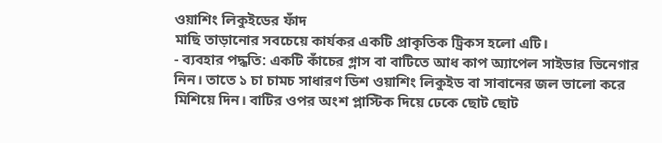ওয়াশিং লিকুইডের ফাঁদ
মাছি তাড়ানোর সবচেয়ে কার্যকর একটি প্রাকৃতিক ট্রিকস হলো এটি।
- ব্যবহার পদ্ধতি: একটি কাঁচের গ্লাস বা বাটিতে আধ কাপ অ্যাপেল সাইডার ভিনেগার নিন। তাতে ১ চা চামচ সাধারণ ডিশ ওয়াশিং লিকুইড বা সাবানের জল ভালো করে মিশিয়ে দিন। বাটির ওপর অংশ প্লাস্টিক দিয়ে ঢেকে ছোট ছোট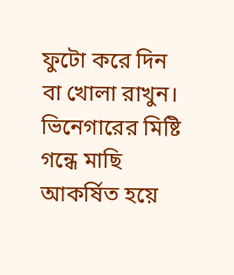ফুটো করে দিন বা খোলা রাখুন। ভিনেগারের মিষ্টি গন্ধে মাছি আকর্ষিত হয়ে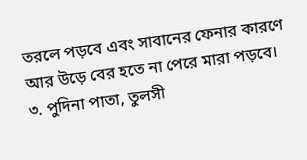তরলে পড়বে এবং সাবানের ফেনার কারণে আর উড়ে বের হতে না পেরে মারা পড়বে।
৩. পুদিনা পাতা, তুলসী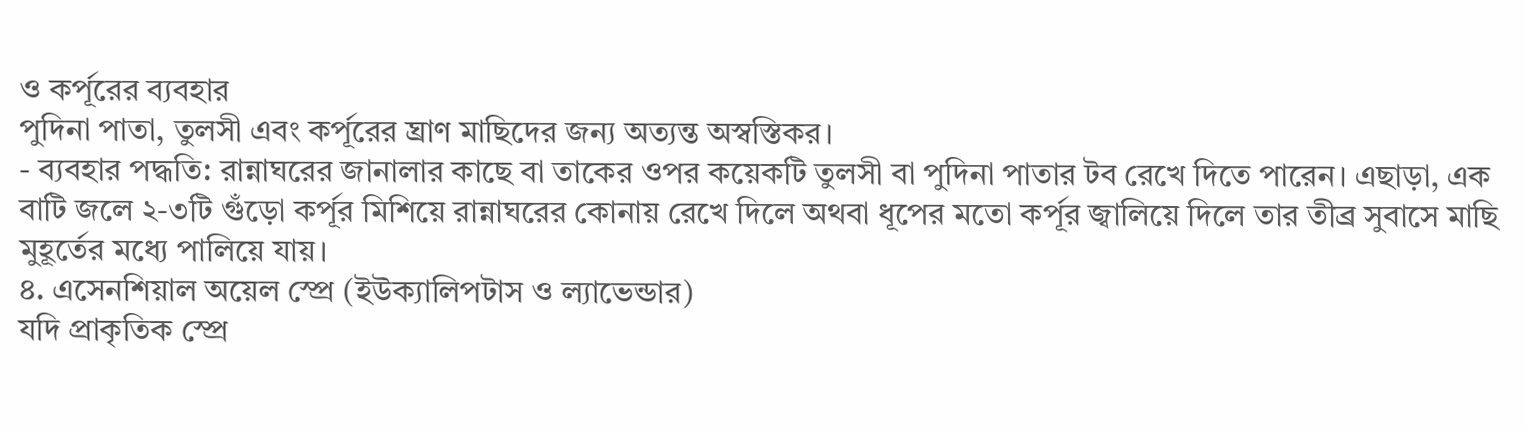ও কর্পূরের ব্যবহার
পুদিনা পাতা, তুলসী এবং কর্পূরের ঘ্রাণ মাছিদের জন্য অত্যন্ত অস্বস্তিকর।
- ব্যবহার পদ্ধতি: রান্নাঘরের জানালার কাছে বা তাকের ওপর কয়েকটি তুলসী বা পুদিনা পাতার টব রেখে দিতে পারেন। এছাড়া, এক বাটি জলে ২-৩টি গুঁড়ো কর্পূর মিশিয়ে রান্নাঘরের কোনায় রেখে দিলে অথবা ধূপের মতো কর্পূর জ্বালিয়ে দিলে তার তীব্র সুবাসে মাছি মুহূর্তের মধ্যে পালিয়ে যায়।
৪. এসেনশিয়াল অয়েল স্প্রে (ইউক্যালিপটাস ও ল্যাভেন্ডার)
যদি প্রাকৃতিক স্প্রে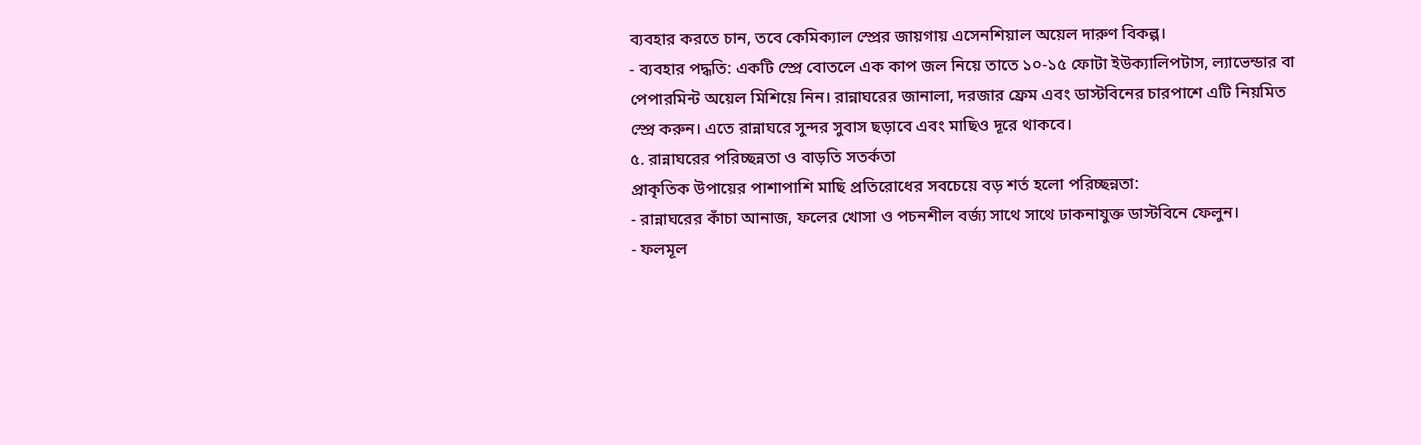ব্যবহার করতে চান, তবে কেমিক্যাল স্প্রের জায়গায় এসেনশিয়াল অয়েল দারুণ বিকল্প।
- ব্যবহার পদ্ধতি: একটি স্প্রে বোতলে এক কাপ জল নিয়ে তাতে ১০-১৫ ফোটা ইউক্যালিপটাস, ল্যাভেন্ডার বা পেপারমিন্ট অয়েল মিশিয়ে নিন। রান্নাঘরের জানালা, দরজার ফ্রেম এবং ডাস্টবিনের চারপাশে এটি নিয়মিত স্প্রে করুন। এতে রান্নাঘরে সুন্দর সুবাস ছড়াবে এবং মাছিও দূরে থাকবে।
৫. রান্নাঘরের পরিচ্ছন্নতা ও বাড়তি সতর্কতা
প্রাকৃতিক উপায়ের পাশাপাশি মাছি প্রতিরোধের সবচেয়ে বড় শর্ত হলো পরিচ্ছন্নতা:
- রান্নাঘরের কাঁচা আনাজ, ফলের খোসা ও পচনশীল বর্জ্য সাথে সাথে ঢাকনাযুক্ত ডাস্টবিনে ফেলুন।
- ফলমূল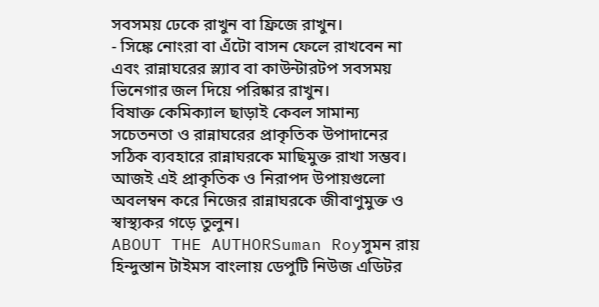সবসময় ঢেকে রাখুন বা ফ্রিজে রাখুন।
- সিঙ্কে নোংরা বা এঁটো বাসন ফেলে রাখবেন না এবং রান্নাঘরের স্ল্যাব বা কাউন্টারটপ সবসময় ভিনেগার জল দিয়ে পরিষ্কার রাখুন।
বিষাক্ত কেমিক্যাল ছাড়াই কেবল সামান্য সচেতনতা ও রান্নাঘরের প্রাকৃতিক উপাদানের সঠিক ব্যবহারে রান্নাঘরকে মাছিমুক্ত রাখা সম্ভব। আজই এই প্রাকৃতিক ও নিরাপদ উপায়গুলো অবলম্বন করে নিজের রান্নাঘরকে জীবাণুমুক্ত ও স্বাস্থ্যকর গড়ে তুলুন।
ABOUT THE AUTHORSuman Royসুমন রায় হিন্দুস্তান টাইমস বাংলায় ডেপুটি নিউজ এডিটর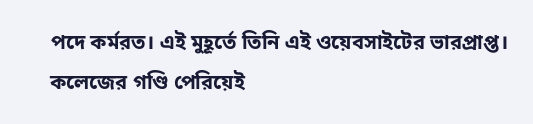পদে কর্মরত। এই মুহূর্তে তিনি এই ওয়েবসাইটের ভারপ্রাপ্ত। কলেজের গণ্ডি পেরিয়েই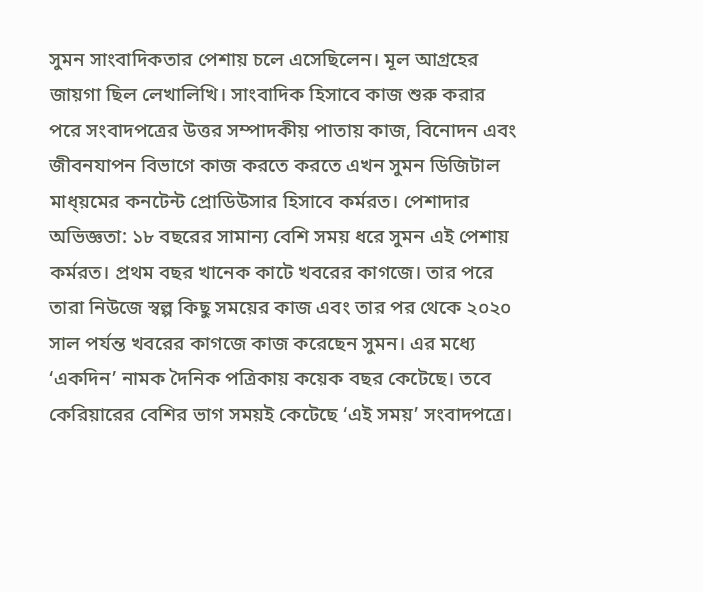সুমন সাংবাদিকতার পেশায় চলে এসেছিলেন। মূল আগ্রহের জায়গা ছিল লেখালিখি। সাংবাদিক হিসাবে কাজ শুরু করার পরে সংবাদপত্রের উত্তর সম্পাদকীয় পাতায় কাজ, বিনোদন এবং জীবনযাপন বিভাগে কাজ করতে করতে এখন সুমন ডিজিটাল মাধ্য়মের কনটেন্ট প্রোডিউসার হিসাবে কর্মরত। পেশাদার অভিজ্ঞতা: ১৮ বছরের সামান্য বেশি সময় ধরে সুমন এই পেশায় কর্মরত। প্রথম বছর খানেক কাটে খবরের কাগজে। তার পরে তারা নিউজে স্বল্প কিছু সময়ের কাজ এবং তার পর থেকে ২০২০ সাল পর্যন্ত খবরের কাগজে কাজ করেছেন সুমন। এর মধ্যে ‘একদিন’ নামক দৈনিক পত্রিকায় কয়েক বছর কেটেছে। তবে কেরিয়ারের বেশির ভাগ সময়ই কেটেছে ‘এই সময়’ সংবাদপত্রে।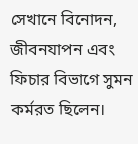সেখানে বিনোদন, জীবনযাপন এবং ফিচার বিভাগে সুমন কর্মরত ছিলেন।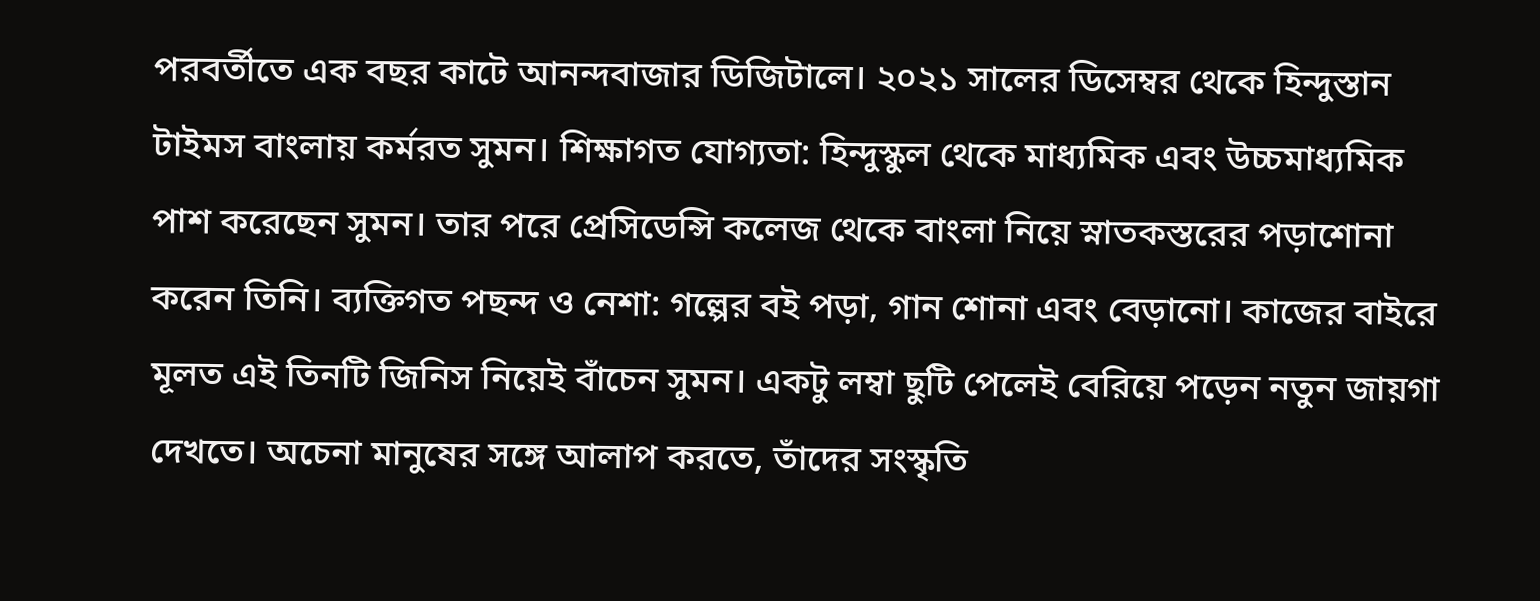পরবর্তীতে এক বছর কাটে আনন্দবাজার ডিজিটালে। ২০২১ সালের ডিসেম্বর থেকে হিন্দুস্তান টাইমস বাংলায় কর্মরত সুমন। শিক্ষাগত যোগ্যতা: হিন্দুস্কুল থেকে মাধ্যমিক এবং উচ্চমাধ্যমিক পাশ করেছেন সুমন। তার পরে প্রেসিডেন্সি কলেজ থেকে বাংলা নিয়ে স্নাতকস্তরের পড়াশোনা করেন তিনি। ব্যক্তিগত পছন্দ ও নেশা: গল্পের বই পড়া, গান শোনা এবং বেড়ানো। কাজের বাইরে মূলত এই তিনটি জিনিস নিয়েই বাঁচেন সুমন। একটু লম্বা ছুটি পেলেই বেরিয়ে পড়েন নতুন জায়গা দেখতে। অচেনা মানুষের সঙ্গে আলাপ করতে, তাঁদের সংস্কৃতি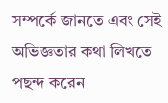সম্পর্কে জানতে এবং সেই অভিজ্ঞতার কথা লিখতে পছন্দ করেন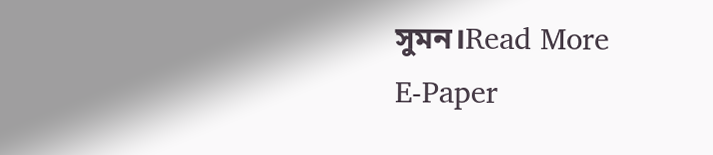সুমন।Read More
E-Paper